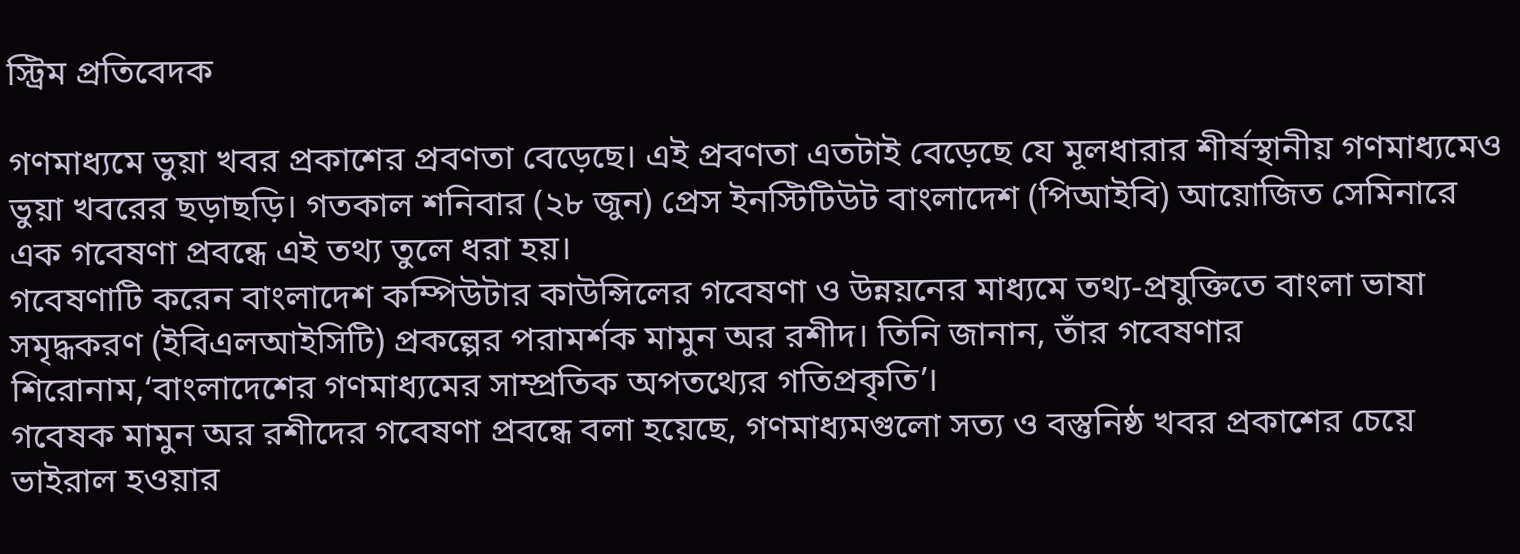স্ট্রিম প্রতিবেদক

গণমাধ্যমে ভুয়া খবর প্রকাশের প্রবণতা বেড়েছে। এই প্রবণতা এতটাই বেড়েছে যে মূলধারার শীর্ষস্থানীয় গণমাধ্যমেও ভুয়া খবরের ছড়াছড়ি। গতকাল শনিবার (২৮ জুন) প্রেস ইনস্টিটিউট বাংলাদেশ (পিআইবি) আয়োজিত সেমিনারে এক গবেষণা প্রবন্ধে এই তথ্য তুলে ধরা হয়।
গবেষণাটি করেন বাংলাদেশ কম্পিউটার কাউন্সিলের গবেষণা ও উন্নয়নের মাধ্যমে তথ্য-প্রযুক্তিতে বাংলা ভাষা সমৃদ্ধকরণ (ইবিএলআইসিটি) প্রকল্পের পরামর্শক মামুন অর রশীদ। তিনি জানান, তাঁর গবেষণার শিরোনাম,‘বাংলাদেশের গণমাধ্যমের সাম্প্রতিক অপতথ্যের গতিপ্রকৃতি’।
গবেষক মামুন অর রশীদের গবেষণা প্রবন্ধে বলা হয়েছে, গণমাধ্যমগুলো সত্য ও বস্তুনিষ্ঠ খবর প্রকাশের চেয়ে ভাইরাল হওয়ার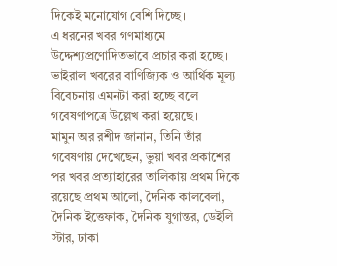দিকেই মনোযোগ বেশি দিচ্ছে।
এ ধরনের খবর গণমাধ্যমে উদ্দেশ্যপ্রণোদিতভাবে প্রচার করা হচ্ছে। ভাইরাল খবরের বাণিজ্যিক ও আর্থিক মূল্য বিবেচনায় এমনটা করা হচ্ছে বলে গবেষণাপত্রে উল্লেখ করা হয়েছে।
মামুন অর রশীদ জানান, তিনি তাঁর গবেষণায় দেখেছেন, ভুয়া খবর প্রকাশের পর খবর প্রত্যাহারের তালিকায় প্রথম দিকে রয়েছে প্রথম আলো, দৈনিক কালবেলা, দৈনিক ইত্তেফাক, দৈনিক যুগান্তর, ডেইলি স্টার, ঢাকা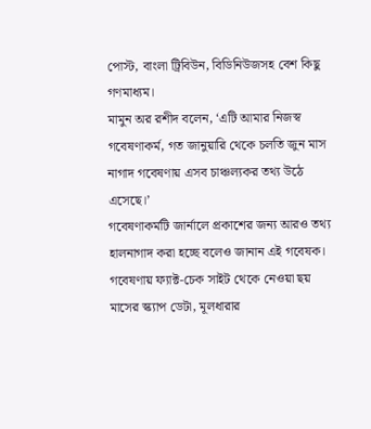পোস্ট, বাংলা ট্রিবিউন, বিডিনিউজসহ বেশ কিছু গণমাধ্যম।
মামুন অর রশীদ বলেন, ‘এটি আমার নিজস্ব গবেষণাকর্ম, গত জানুয়ারি থেকে চলতি জুন মাস নাগাদ গবেষণায় এসব চাঞ্চল্যকর তথ্য উঠে এসেছে।’
গবেষণাকর্মটি জার্নালে প্রকাশের জন্য আরও তথ্য হালনাগাদ করা হচ্ছে বলেও জানান এই গবেষক।
গবেষণায় ফ্যাক্ট-চেক সাইট থেকে নেওয়া ছয় মাসের স্ক্যাপ ডেটা, মূলধারার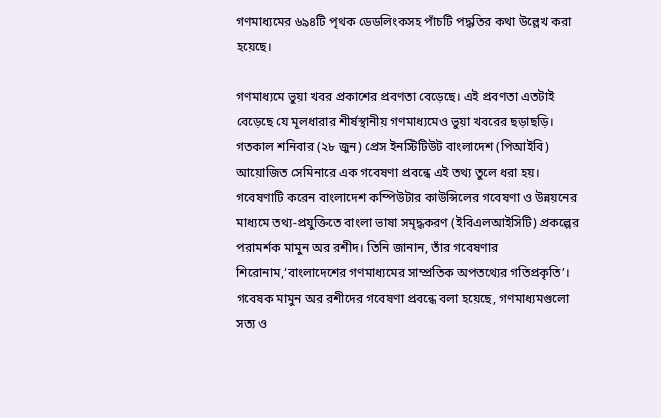গণমাধ্যমের ৬৯৪টি পৃথক ডেডলিংকসহ পাঁচটি পদ্ধতির কথা উল্লেখ করা হয়েছে।

গণমাধ্যমে ভুয়া খবর প্রকাশের প্রবণতা বেড়েছে। এই প্রবণতা এতটাই বেড়েছে যে মূলধারার শীর্ষস্থানীয় গণমাধ্যমেও ভুয়া খবরের ছড়াছড়ি। গতকাল শনিবার (২৮ জুন) প্রেস ইনস্টিটিউট বাংলাদেশ (পিআইবি) আয়োজিত সেমিনারে এক গবেষণা প্রবন্ধে এই তথ্য তুলে ধরা হয়।
গবেষণাটি করেন বাংলাদেশ কম্পিউটার কাউন্সিলের গবেষণা ও উন্নয়নের মাধ্যমে তথ্য-প্রযুক্তিতে বাংলা ভাষা সমৃদ্ধকরণ (ইবিএলআইসিটি) প্রকল্পের পরামর্শক মামুন অর রশীদ। তিনি জানান, তাঁর গবেষণার শিরোনাম,‘বাংলাদেশের গণমাধ্যমের সাম্প্রতিক অপতথ্যের গতিপ্রকৃতি’।
গবেষক মামুন অর রশীদের গবেষণা প্রবন্ধে বলা হয়েছে, গণমাধ্যমগুলো সত্য ও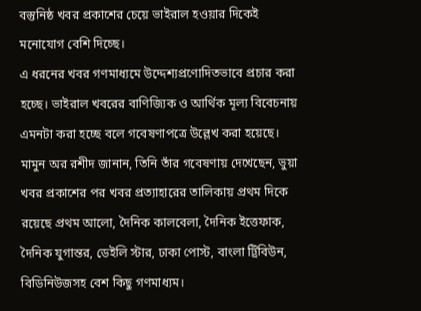বস্তুনিষ্ঠ খবর প্রকাশের চেয়ে ভাইরাল হওয়ার দিকেই মনোযোগ বেশি দিচ্ছে।
এ ধরনের খবর গণমাধ্যমে উদ্দেশ্যপ্রণোদিতভাবে প্রচার করা হচ্ছে। ভাইরাল খবরের বাণিজ্যিক ও আর্থিক মূল্য বিবেচনায় এমনটা করা হচ্ছে বলে গবেষণাপত্রে উল্লেখ করা হয়েছে।
মামুন অর রশীদ জানান, তিনি তাঁর গবেষণায় দেখেছেন, ভুয়া খবর প্রকাশের পর খবর প্রত্যাহারের তালিকায় প্রথম দিকে রয়েছে প্রথম আলো, দৈনিক কালবেলা, দৈনিক ইত্তেফাক, দৈনিক যুগান্তর, ডেইলি স্টার, ঢাকা পোস্ট, বাংলা ট্রিবিউন, বিডিনিউজসহ বেশ কিছু গণমাধ্যম।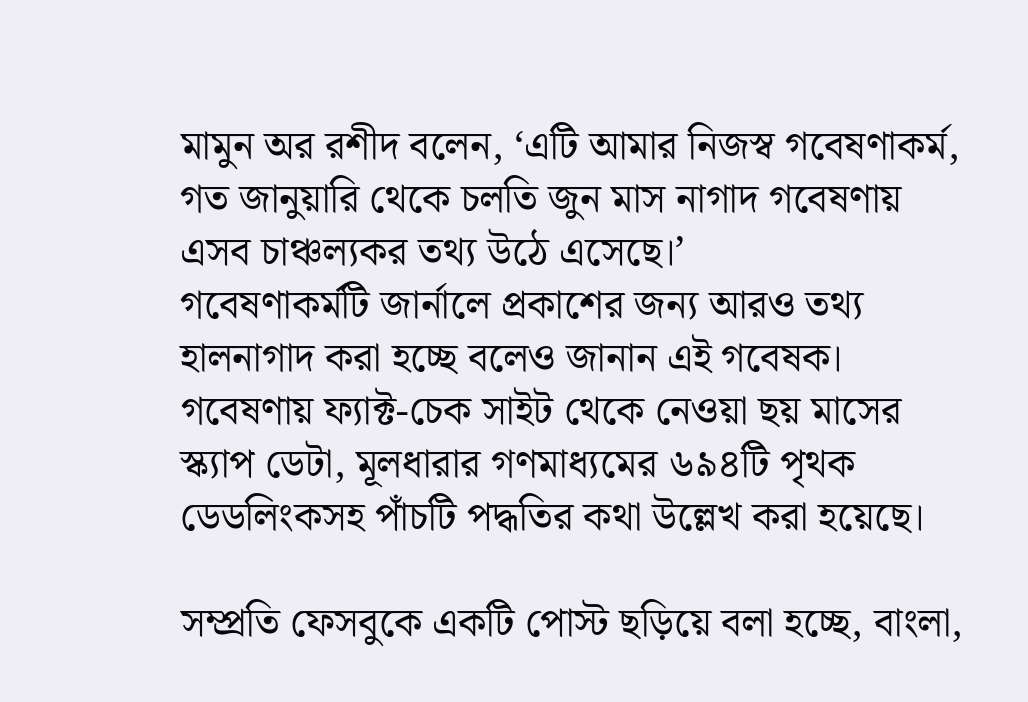মামুন অর রশীদ বলেন, ‘এটি আমার নিজস্ব গবেষণাকর্ম, গত জানুয়ারি থেকে চলতি জুন মাস নাগাদ গবেষণায় এসব চাঞ্চল্যকর তথ্য উঠে এসেছে।’
গবেষণাকর্মটি জার্নালে প্রকাশের জন্য আরও তথ্য হালনাগাদ করা হচ্ছে বলেও জানান এই গবেষক।
গবেষণায় ফ্যাক্ট-চেক সাইট থেকে নেওয়া ছয় মাসের স্ক্যাপ ডেটা, মূলধারার গণমাধ্যমের ৬৯৪টি পৃথক ডেডলিংকসহ পাঁচটি পদ্ধতির কথা উল্লেখ করা হয়েছে।

সম্প্রতি ফেসবুকে একটি পোস্ট ছড়িয়ে বলা হচ্ছে, বাংলা,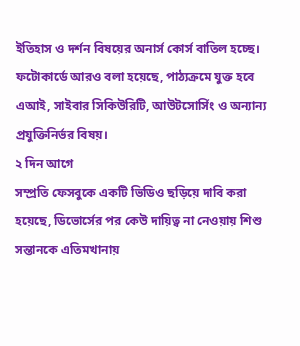ইতিহাস ও দর্শন বিষয়ের অনার্স কোর্স বাতিল হচ্ছে। ফটোকার্ডে আরও বলা হয়েছে, পাঠ্যক্রমে যুক্ত হবে এআই, সাইবার সিকিউরিটি, আউটসোর্সিং ও অন্যান্য প্রযুক্তিনির্ভর বিষয়।
২ দিন আগে
সম্প্রতি ফেসবুকে একটি ভিডিও ছড়িয়ে দাবি করা হয়েছে, ডিভোর্সের পর কেউ দায়িত্ব না নেওয়ায় শিশু সন্তানকে এতিমখানায়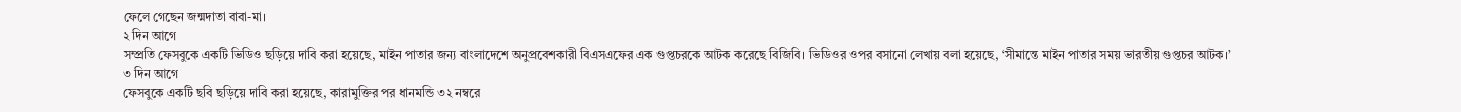ফেলে গেছেন জন্মদাতা বাবা-মা।
২ দিন আগে
সম্প্রতি ফেসবুকে একটি ভিডিও ছড়িয়ে দাবি করা হয়েছে, মাইন পাতার জন্য বাংলাদেশে অনুপ্রবেশকারী বিএসএফের এক গুপ্তচরকে আটক করেছে বিজিবি। ভিডিওর ওপর বসানো লেখায় বলা হয়েছে, ‘সীমান্তে মাইন পাতার সময় ভারতীয় গুপ্তচর আটক।’
৩ দিন আগে
ফেসবুকে একটি ছবি ছড়িয়ে দাবি করা হয়েছে, কারামুক্তির পর ধানমন্ডি ৩২ নম্বরে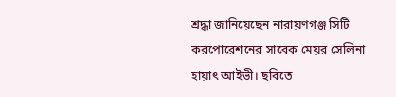শ্রদ্ধা জানিয়েছেন নারায়ণগঞ্জ সিটি করপোরেশনের সাবেক মেয়র সেলিনা হায়াৎ আইভী। ছবিতে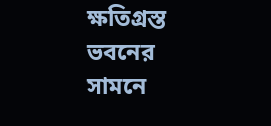ক্ষতিগ্রস্ত ভবনের সামনে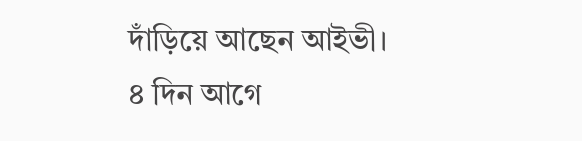দাঁড়িয়ে আছেন আইভী।
৪ দিন আগে